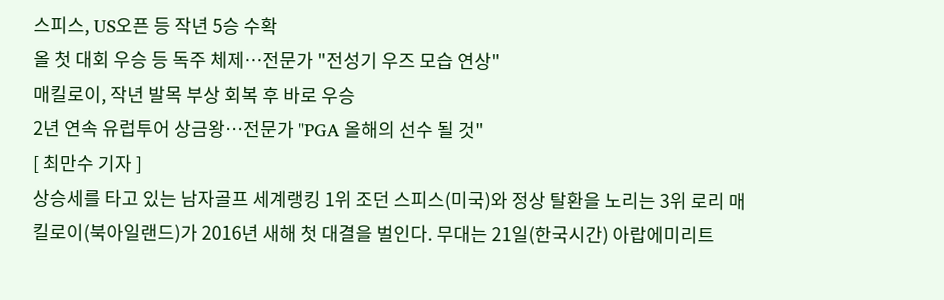스피스, US오픈 등 작년 5승 수확
올 첫 대회 우승 등 독주 체제…전문가 "전성기 우즈 모습 연상"
매킬로이, 작년 발목 부상 회복 후 바로 우승
2년 연속 유럽투어 상금왕…전문가 "PGA 올해의 선수 될 것"
[ 최만수 기자 ]
상승세를 타고 있는 남자골프 세계랭킹 1위 조던 스피스(미국)와 정상 탈환을 노리는 3위 로리 매킬로이(북아일랜드)가 2016년 새해 첫 대결을 벌인다. 무대는 21일(한국시간) 아랍에미리트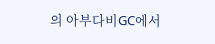의 아부다비GC에서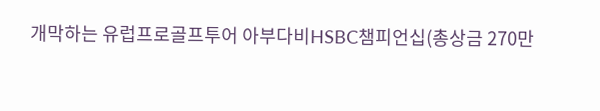개막하는 유럽프로골프투어 아부다비HSBC챔피언십(총상금 270만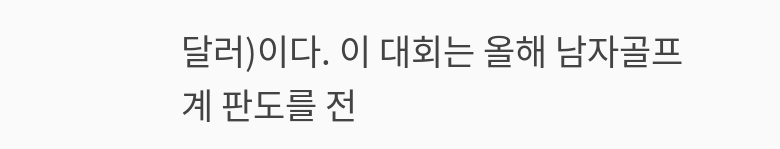달러)이다. 이 대회는 올해 남자골프계 판도를 전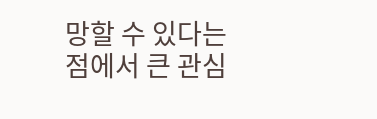망할 수 있다는 점에서 큰 관심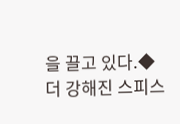을 끌고 있다.◆더 강해진 스피스